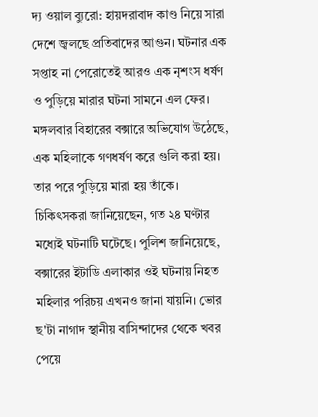দ্য ওয়াল ব্যুরো: হায়দরাবাদ কাণ্ড নিয়ে সারা দেশে জ্বলছে প্রতিবাদের আগুন। ঘটনার এক সপ্তাহ না পেরোতেই আরও এক নৃশংস ধর্ষণ ও পুড়িয়ে মারার ঘটনা সামনে এল ফের। মঙ্গলবার বিহারের বক্সারে অভিযোগ উঠেছে, এক মহিলাকে গণধর্ষণ করে গুলি করা হয়। তার পরে পুড়িয়ে মারা হয় তাঁকে।
চিকিৎসকরা জানিয়েছেন, গত ২৪ ঘণ্টার মধ্যেই ঘটনাটি ঘটেছে। পুলিশ জানিয়েছে, বক্সারের ইটাডি এলাকার ওই ঘটনায় নিহত মহিলার পরিচয় এখনও জানা যায়নি। ভোর ছ'টা নাগাদ স্থানীয় বাসিন্দাদের থেকে খবর পেয়ে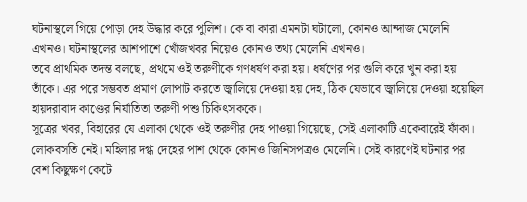ঘটনাস্থলে গিয়ে পোড়া দেহ উদ্ধার করে পুলিশ। কে বা কারা এমনটা ঘটালো, কোনও আন্দাজ মেলেনি এখনও। ঘটনাস্থলের আশপাশে খোঁজখবর নিয়েও কোনও তথ্য মেলেনি এখনও।
তবে প্রাথমিক তদন্ত বলছে, প্রথমে ওই তরুণীকে গণধর্ষণ করা হয়। ধর্ষণের পর গুলি করে খুন করা হয় তাঁকে। এর পরে সম্ভবত প্রমাণ লোপাট করতে জ্বালিয়ে দেওয়া হয় দেহ, ঠিক যেভাবে জ্বালিয়ে দেওয়া হয়েছিল হায়দরাবাদ কাণ্ডের নির্যাতিতা তরুণী পশু চিকিৎসককে।
সূত্রের খবর, বিহারের যে এলাকা থেকে ওই তরুণীর দেহ পাওয়া গিয়েছে, সেই এলাকাটি একেবারেই ফাঁকা। লোকবসতি নেই। মহিলার দগ্ধ দেহের পাশ থেকে কোনও জিনিসপত্রও মেলেনি। সেই কারণেই ঘটনার পর বেশ কিছুক্ষণ কেটে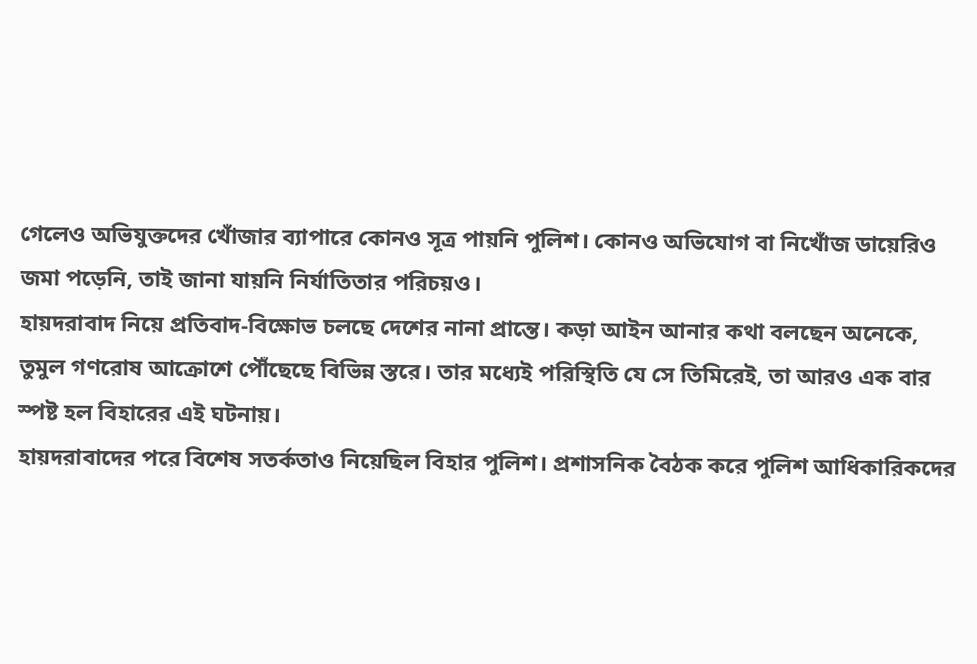গেলেও অভিযুক্তদের খোঁজার ব্যাপারে কোনও সূত্র পায়নি পুলিশ। কোনও অভিযোগ বা নিখোঁজ ডায়েরিও জমা পড়েনি, তাই জানা যায়নি নির্যাতিতার পরিচয়ও।
হায়দরাবাদ নিয়ে প্রতিবাদ-বিক্ষোভ চলছে দেশের নানা প্রান্তে। কড়া আইন আনার কথা বলছেন অনেকে, তুমুল গণরোষ আক্রোশে পৌঁছেছে বিভিন্ন স্তরে। তার মধ্যেই পরিস্থিতি যে সে তিমিরেই, তা আরও এক বার স্পষ্ট হল বিহারের এই ঘটনায়।
হায়দরাবাদের পরে বিশেষ সতর্কতাও নিয়েছিল বিহার পুলিশ। প্রশাসনিক বৈঠক করে পুলিশ আধিকারিকদের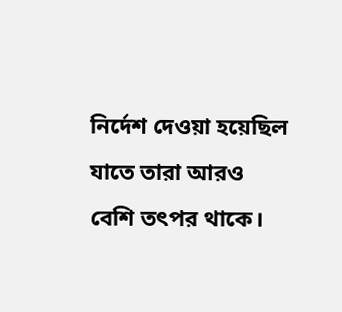নির্দেশ দেওয়া হয়েছিল যাতে তারা আরও বেশি তৎপর থাকে।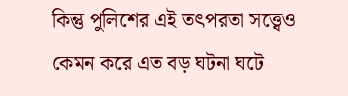কিন্তু পুলিশের এই তৎপরতা সত্ত্বেও কেমন করে এত বড় ঘটনা ঘটে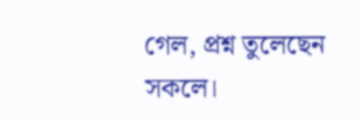গেল, প্রশ্ন তুলেছেন সকলে।